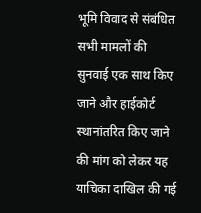भूमि विवाद से संबंधित सभी मामलों की सुनवाई एक साथ किए जाने और हाईकोर्ट स्थानांतरित किए जाने की मांग को लेकर यह याचिका दाखिल की गई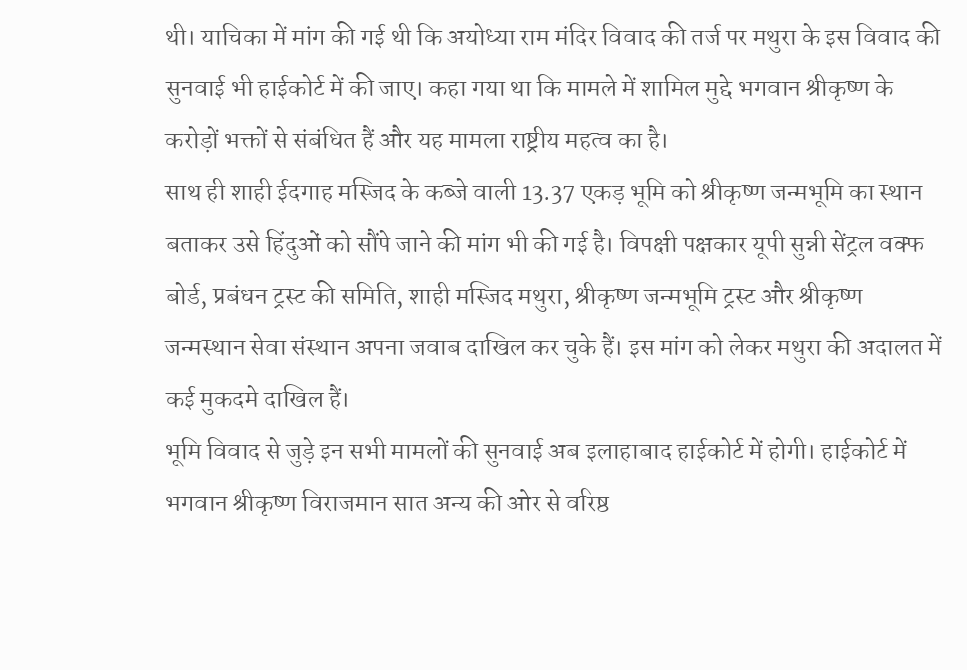थी। याचिका में मांग की गई थी कि अयोध्या राम मंदिर विवाद की तर्ज पर मथुरा के इस विवाद की सुनवाई भी हाईकोर्ट में की जाए। कहा गया था कि मामले में शामिल मुद्दे भगवान श्रीकृष्ण के करोड़ों भक्तों से संबंधित हैं और यह मामला राष्ट्रीय महत्व का है।
साथ ही शाही ईदगाह मस्जिद के कब्जे वाली 13.37 एकड़ भूमि को श्रीकृष्ण जन्मभूमि का स्थान बताकर उसे हिंदुओं को सौंपे जाने की मांग भी की गई है। विपक्षी पक्षकार यूपी सुन्नी सेंट्रल वक्फ बोर्ड, प्रबंधन ट्रस्ट की समिति, शाही मस्जिद मथुरा, श्रीकृष्ण जन्मभूमि ट्रस्ट और श्रीकृष्ण जन्मस्थान सेवा संस्थान अपना जवाब दाखिल कर चुके हैं। इस मांग को लेकर मथुरा की अदालत में कई मुकदमे दाखिल हैं।
भूमि विवाद से जुड़े इन सभी मामलों की सुनवाई अब इलाहाबाद हाईकोर्ट में होगी। हाईकोर्ट में भगवान श्रीकृष्ण विराजमान सात अन्य की ओर से वरिष्ठ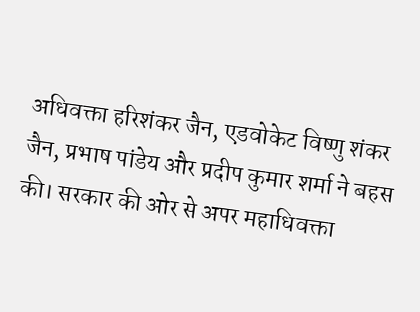अधिवक्ता हरिशंकर जैन, एडवोकेट विष्णु शंकर जैन, प्रभाष पांडेय और प्रदीप कुमार शर्मा ने बहस की। सरकार की ओर से अपर महाधिवक्ता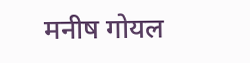मनीष गोयल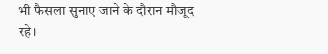भी फैसला सुनाए जाने के दौरान मौजूद रहे।